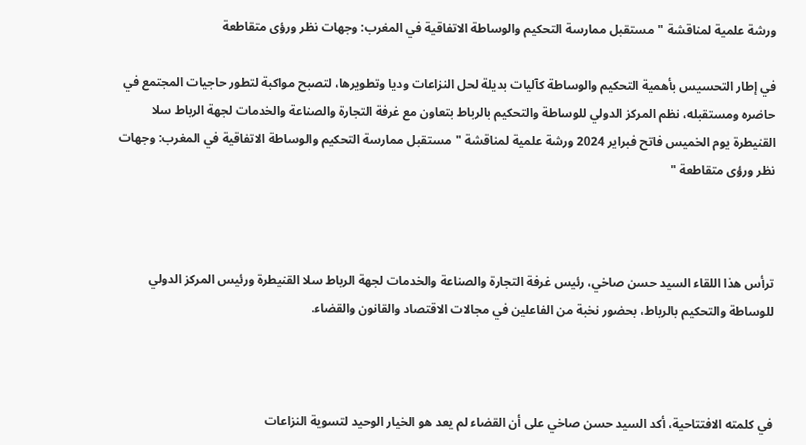ورشة علمية لمناقشة "مستقبل ممارسة التحكيم والوساطة الاتفاقية في المغرب: وجهات نظر ورؤى متقاطعة

في إطار التحسيس بأهمية التحكيم والوساطة كآليات بديلة لحل النزاعات وديا وتطويرها، لتصبح مواكبة لتطور حاجيات المجتمع في حاضره ومستقبله، نظم المركز الدولي للوساطة والتحكيم بالرباط بتعاون مع غرفة التجارة والصناعة والخدمات لجهة الرباط سلا القنيطرة يوم الخميس فاتح فبراير 2024 ورشة علمية لمناقشة "مستقبل ممارسة التحكيم والوساطة الاتفاقية في المغرب: وجهات نظر ورؤى متقاطعة "



ترأس هذا اللقاء السيد حسن صاخي، رئيس غرفة التجارة والصناعة والخدمات لجهة الرباط سلا القنيطرة ورئيس المركز الدولي للوساطة والتحكيم بالرباط، بحضور نخبة من الفاعلين في مجالات الاقتصاد والقانون والقضاء.



في كلمته الافتتاحية، أكد السيد حسن صاخي على أن القضاء لم يعد هو الخيار الوحيد لتسوية النزاعات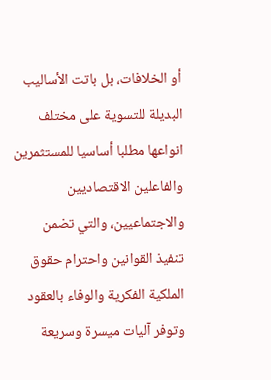أو الخلافات، بل باتت الأساليب البديلة للتسوية على مختلف انواعها مطلبا أساسيا للمستثمرين والفاعلين الاقتصاديين والاجتماعيين، والتي تضمن تنفيذ القوانين واحترام حقوق الملكية الفكرية والوفاء بالعقود وتوفر آليات ميسرة وسريعة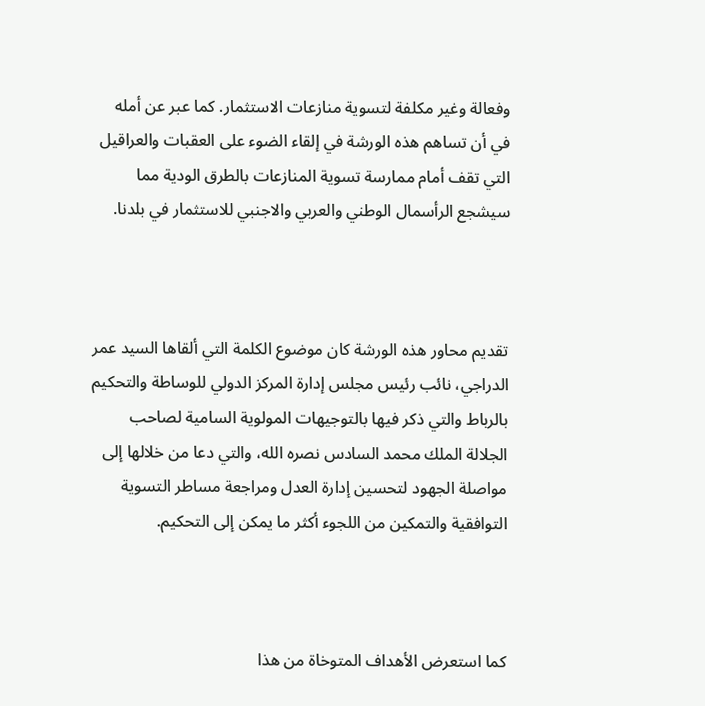وفعالة وغير مكلفة لتسوية منازعات الاستثمار. كما عبر عن أمله في أن تساهم هذه الورشة في إلقاء الضوء على العقبات والعراقيل التي تقف أمام ممارسة تسوية المنازعات بالطرق الودية مما سيشجع الرأسمال الوطني والعربي والاجنبي للاستثمار في بلدنا.



تقديم محاور هذه الورشة كان موضوع الكلمة التي ألقاها السيد عمر الدراجي، نائب رئيس مجلس إدارة المركز الدولي للوساطة والتحكيم بالرباط والتي ذكر فيها بالتوجيهات المولوية السامية لصاحب الجلالة الملك محمد السادس نصره الله، والتي دعا من خلالها إلى مواصلة الجهود لتحسين إدارة العدل ومراجعة مساطر التسوية التوافقية والتمكين من اللجوء أكثر ما يمكن إلى التحكيم.



كما استعرض الأهداف المتوخاة من هذا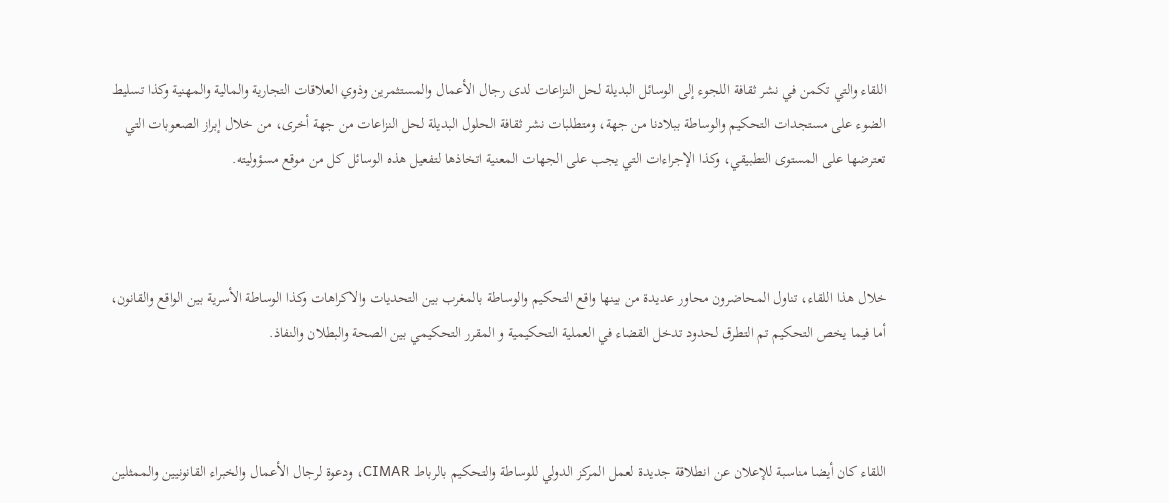اللقاء والتي تكمن في نشر ثقافة اللجوء إلى الوسائل البديلة لحل النزاعات لدى رجال الأعمال والمستثمرين وذوي العلاقات التجارية والمالية والمهنية وكذا تسليط الضوء على مستجدات التحكيم والوساطة ببلادنا من جهة، ومتطلبات نشر ثقافة الحلول البديلة لحل النزاعات من جهة أخرى، من خلال إبراز الصعوبات التي تعترضها على المستوى التطبيقي، وكذا الإجراءات التي يجب على الجهات المعنية اتخاذها لتفعيل هذه الوسائل كل من موقع مسؤوليته.



خلال هذا اللقاء، تناول المحاضرون محاور عديدة من بينها واقع التحكيم والوساطة بالمغرب بين التحديات والاكراهات وكذا الوساطة الأسرية بين الواقع والقانون، أما فيما يخص التحكيم تم التطرق لحدود تدخل القضاء في العملية التحكيمية و المقرر التحكيمي بين الصحة والبطلان والنفاذ.



اللقاء كان أيضا مناسبة للإعلان عن انطلاقة جديدة لعمل المركز الدولي للوساطة والتحكيم بالرباط CIMAR، ودعوة لرجال الأعمال والخبراء القانونيين والممثلين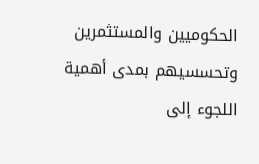الحكوميين والمستثمرين وتحسسيهم بمدى أهمية اللجوء إلى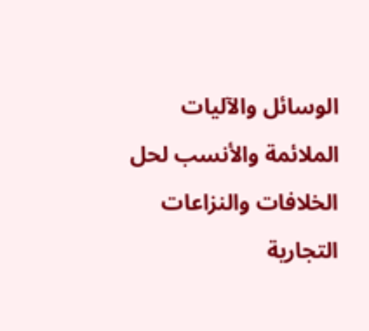الوسائل والآليات الملائمة والأنسب لحل الخلافات والنزاعات التجارية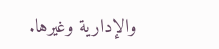والإدارية وغيرها.